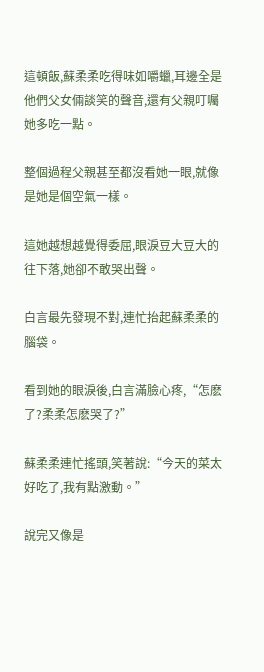這頓飯,蘇柔柔吃得味如嚼蠟,耳邊全是他們父女倆談笑的聲音,還有父親叮囑她多吃一點。

整個過程父親甚至都沒看她一眼,就像是她是個空氣一樣。

這她越想越覺得委屈,眼淚豆大豆大的往下落,她卻不敢哭出聲。

白言最先發現不對,連忙抬起蘇柔柔的腦袋。

看到她的眼淚後,白言滿臉心疼,“怎麽了?柔柔怎麽哭了?”

蘇柔柔連忙搖頭,笑著說:“今天的菜太好吃了,我有點激動。”

說完又像是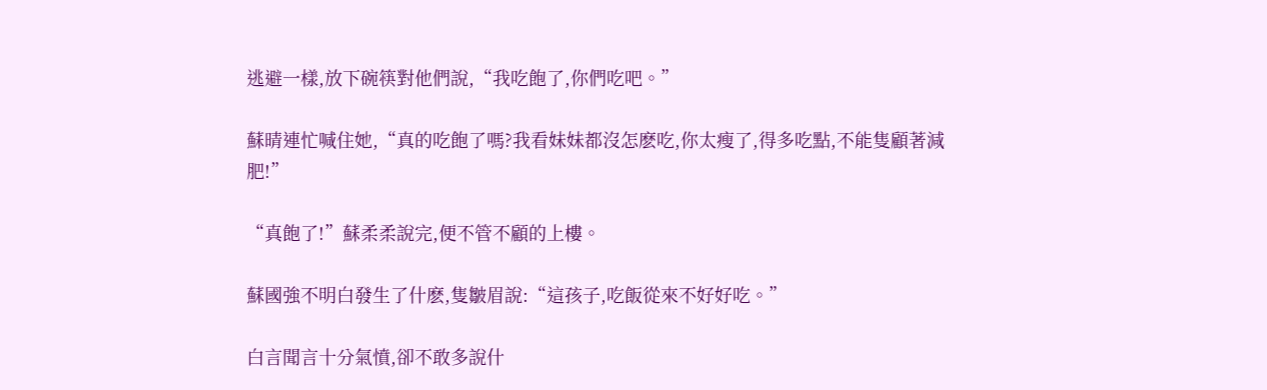逃避一樣,放下碗筷對他們說,“我吃飽了,你們吃吧。”

蘇晴連忙喊住她,“真的吃飽了嗎?我看妹妹都沒怎麽吃,你太瘦了,得多吃點,不能隻顧著減肥!”

“真飽了!”蘇柔柔說完,便不管不顧的上樓。

蘇國強不明白發生了什麽,隻皺眉說:“這孩子,吃飯從來不好好吃。”

白言聞言十分氣憤,卻不敢多說什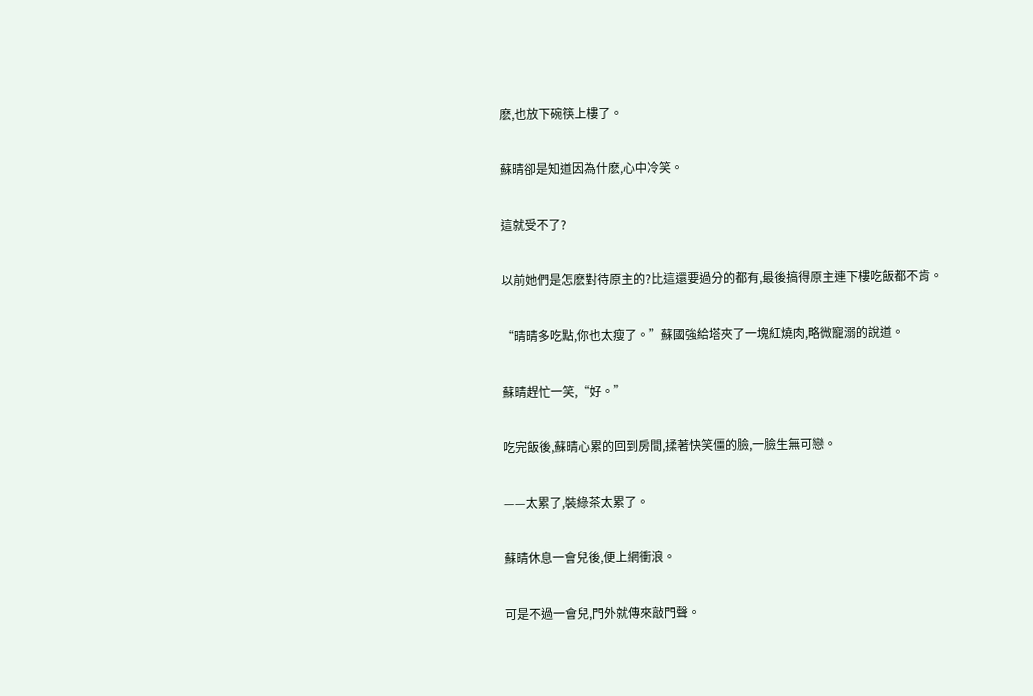麽,也放下碗筷上樓了。

蘇晴卻是知道因為什麽,心中冷笑。

這就受不了?

以前她們是怎麽對待原主的?比這還要過分的都有,最後搞得原主連下樓吃飯都不肯。

“晴晴多吃點,你也太瘦了。”蘇國強給塔夾了一塊紅燒肉,略微寵溺的說道。

蘇晴趕忙一笑,“好。”

吃完飯後,蘇晴心累的回到房間,揉著快笑僵的臉,一臉生無可戀。

——太累了,裝綠茶太累了。

蘇晴休息一會兒後,便上網衝浪。

可是不過一會兒,門外就傳來敲門聲。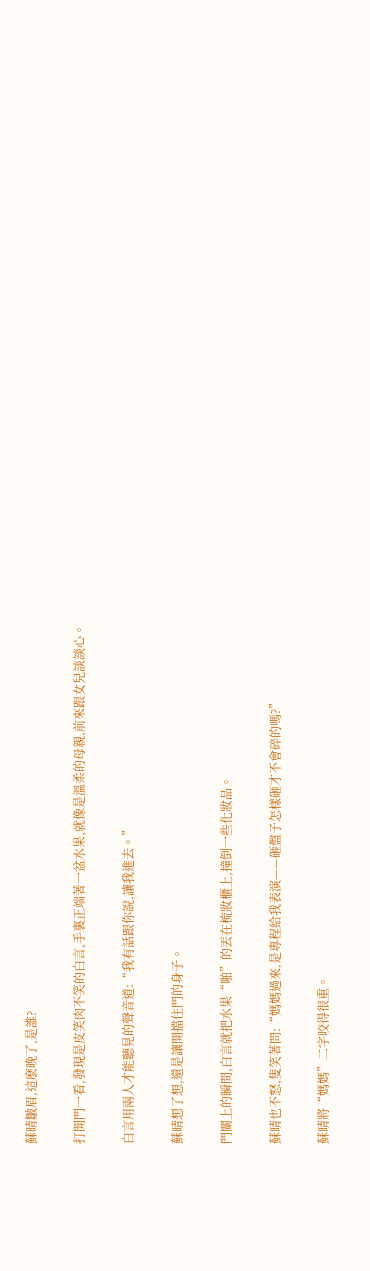蘇晴皺眉,這麽晚了,是誰?

打開門一看,發現是皮笑肉不笑的白言,手裏正端著一盆水果,就像是溫柔的母親,前來跟女兒談談心。

白言用兩人才能聽見的聲音道:“我有話跟你說,讓我進去。”

蘇晴想了想,還是讓開擋住門的身子。

門關上的瞬間,白言就把水果“啪”的丟在梳妝櫃上,撞倒一些化妝品。

蘇晴也不怒,隻笑著問:“媽媽過來,是專程給我表演——砸盤子怎樣砸才不會碎的嗎?”

蘇晴將“媽媽”二字咬得很重。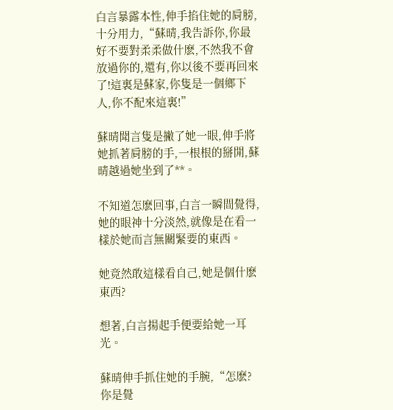白言暴露本性,伸手掐住她的肩膀,十分用力,“蘇晴,我告訴你,你最好不要對柔柔做什麽,不然我不會放過你的,還有,你以後不要再回來了!這裏是蘇家,你隻是一個鄉下人,你不配來這裏!”

蘇晴聞言隻是撇了她一眼,伸手將她抓著肩膀的手,一根根的掰開,蘇晴越過她坐到了**。

不知道怎麽回事,白言一瞬間覺得,她的眼神十分淡然,就像是在看一樣於她而言無關緊要的東西。

她竟然敢這樣看自己,她是個什麽東西?

想著,白言揚起手便要給她一耳光。

蘇晴伸手抓住她的手腕,“怎麽?你是覺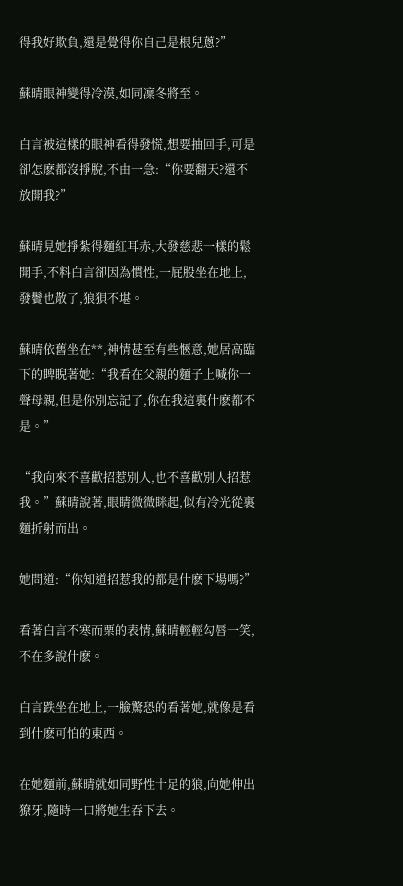得我好欺負,還是覺得你自己是根兒蔥?”

蘇晴眼神變得冷漠,如同凜冬將至。

白言被這樣的眼神看得發慌,想要抽回手,可是卻怎麽都沒掙脫,不由一急:“你要翻天?還不放開我?”

蘇晴見她掙紮得麵紅耳赤,大發慈悲一樣的鬆開手,不料白言卻因為慣性,一屁股坐在地上,發鬢也散了,狼狽不堪。

蘇晴依舊坐在**,神情甚至有些愜意,她居高臨下的睥睨著她:“我看在父親的麵子上喊你一聲母親,但是你別忘記了,你在我這裏什麽都不是。”

“我向來不喜歡招惹別人,也不喜歡別人招惹我。”蘇晴說著,眼睛微微眯起,似有冷光從裏麵折射而出。

她問道:“你知道招惹我的都是什麽下場嗎?”

看著白言不寒而栗的表情,蘇晴輕輕勾唇一笑,不在多說什麽。

白言跌坐在地上,一臉驚恐的看著她,就像是看到什麽可怕的東西。

在她麵前,蘇晴就如同野性十足的狼,向她伸出獠牙,隨時一口將她生吞下去。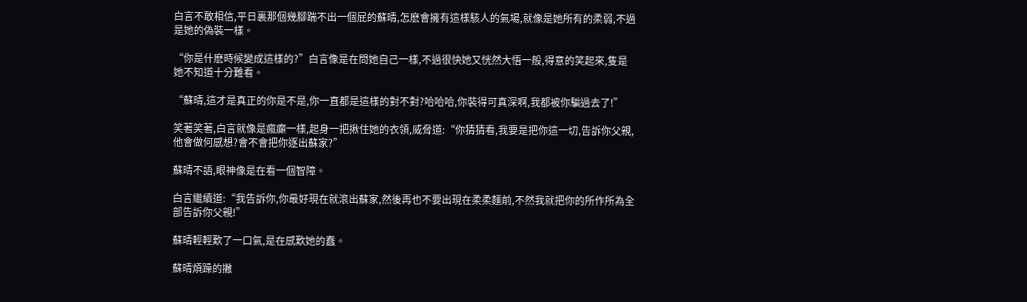白言不敢相信,平日裏那個幾腳踹不出一個屁的蘇晴,怎麽會擁有這樣駭人的氣場,就像是她所有的柔弱,不過是她的偽裝一樣。

“你是什麽時候變成這樣的?”白言像是在問她自己一樣,不過很快她又恍然大悟一般,得意的笑起來,隻是她不知道十分難看。

“蘇晴,這才是真正的你是不是,你一直都是這樣的對不對?哈哈哈,你裝得可真深啊,我都被你騙過去了!”

笑著笑著,白言就像是瘋癲一樣,起身一把揪住她的衣領,威脅道:“你猜猜看,我要是把你這一切,告訴你父親,他會做何感想?會不會把你逐出蘇家?”

蘇晴不語,眼神像是在看一個智障。

白言繼續道:“我告訴你,你最好現在就滾出蘇家,然後再也不要出現在柔柔麵前,不然我就把你的所作所為全部告訴你父親!”

蘇晴輕輕歎了一口氣,是在感歎她的蠢。

蘇晴煩躁的撇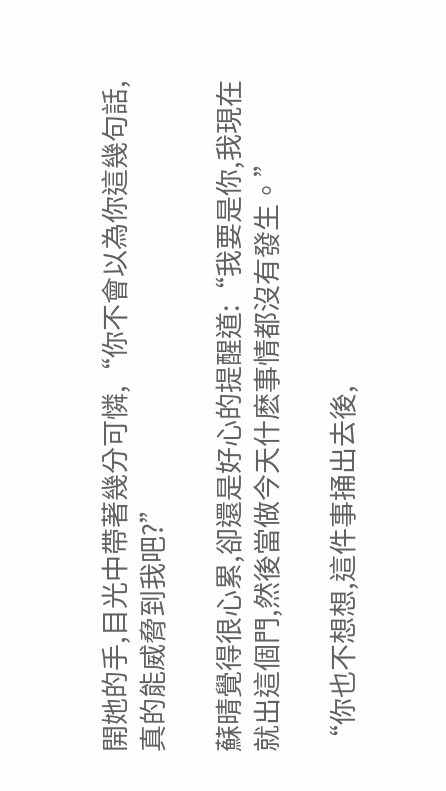開她的手,目光中帶著幾分可憐,“你不會以為你這幾句話,真的能威脅到我吧?”

蘇晴覺得很心累,卻還是好心的提醒道:“我要是你,我現在就出這個門,然後當做今天什麽事情都沒有發生。”

“你也不想想,這件事捅出去後,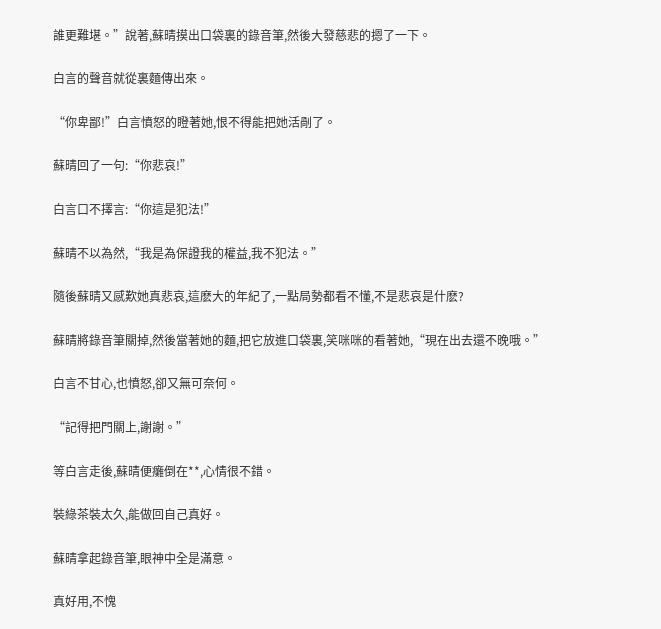誰更難堪。”說著,蘇晴摸出口袋裏的錄音筆,然後大發慈悲的摁了一下。

白言的聲音就從裏麵傳出來。

“你卑鄙!”白言憤怒的瞪著她,恨不得能把她活剮了。

蘇晴回了一句:“你悲哀!”

白言口不擇言:“你這是犯法!”

蘇晴不以為然,“我是為保證我的權益,我不犯法。”

隨後蘇晴又感歎她真悲哀,這麽大的年紀了,一點局勢都看不懂,不是悲哀是什麽?

蘇晴將錄音筆關掉,然後當著她的麵,把它放進口袋裏,笑咪咪的看著她,“現在出去還不晚哦。”

白言不甘心,也憤怒,卻又無可奈何。

“記得把門關上,謝謝。”

等白言走後,蘇晴便癱倒在**,心情很不錯。

裝綠茶裝太久,能做回自己真好。

蘇晴拿起錄音筆,眼神中全是滿意。

真好用,不愧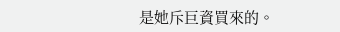是她斥巨資買來的。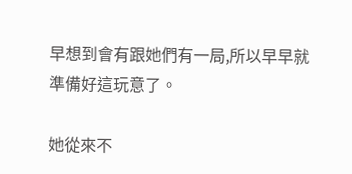早想到會有跟她們有一局,所以早早就準備好這玩意了。

她從來不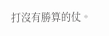打沒有勝算的仗。